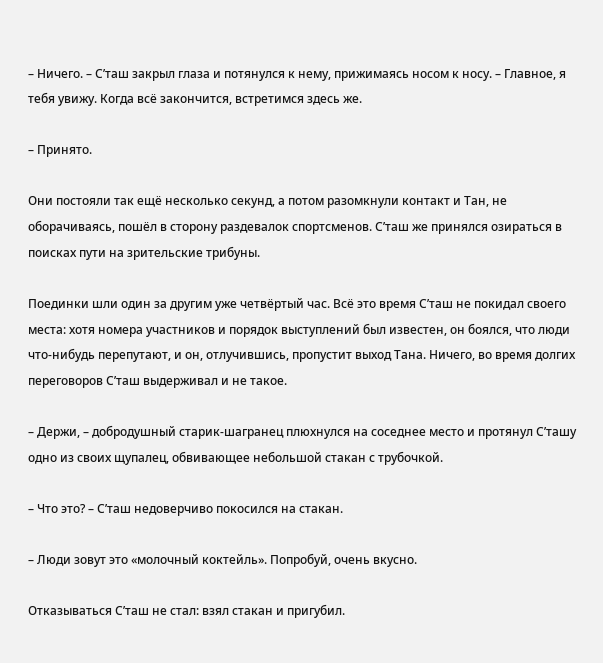– Ничего. – С’таш закрыл глаза и потянулся к нему, прижимаясь носом к носу. – Главное, я тебя увижу. Когда всё закончится, встретимся здесь же.

– Принято.

Они постояли так ещё несколько секунд, а потом разомкнули контакт и Тан, не оборачиваясь, пошёл в сторону раздевалок спортсменов. С’таш же принялся озираться в поисках пути на зрительские трибуны.

Поединки шли один за другим уже четвёртый час. Всё это время С’таш не покидал своего места: хотя номера участников и порядок выступлений был известен, он боялся, что люди что-нибудь перепутают, и он, отлучившись, пропустит выход Тана. Ничего, во время долгих переговоров С’таш выдерживал и не такое.

– Держи, – добродушный старик-шагранец плюхнулся на соседнее место и протянул С’ташу одно из своих щупалец, обвивающее небольшой стакан с трубочкой.

– Что это? – С’таш недоверчиво покосился на стакан.

– Люди зовут это «молочный коктейль». Попробуй, очень вкусно.

Отказываться С’таш не стал: взял стакан и пригубил.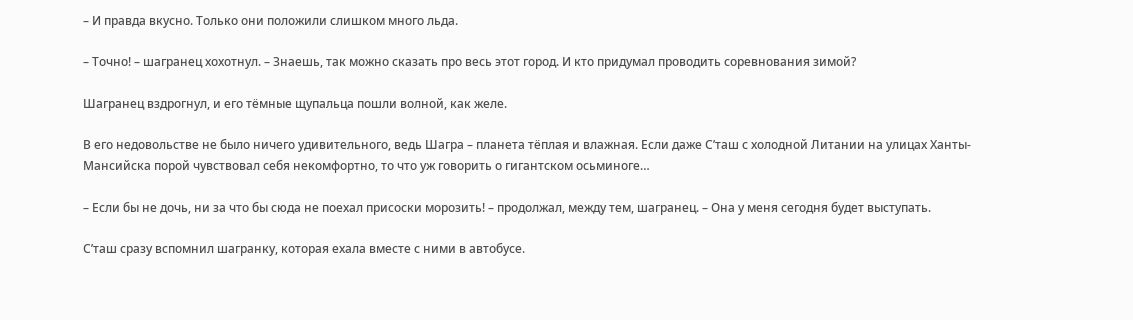– И правда вкусно. Только они положили слишком много льда.

– Точно! – шагранец хохотнул. – Знаешь, так можно сказать про весь этот город. И кто придумал проводить соревнования зимой?

Шагранец вздрогнул, и его тёмные щупальца пошли волной, как желе.

В его недовольстве не было ничего удивительного, ведь Шагра – планета тёплая и влажная. Если даже С’таш с холодной Литании на улицах Ханты-Мансийска порой чувствовал себя некомфортно, то что уж говорить о гигантском осьминоге…

– Если бы не дочь, ни за что бы сюда не поехал присоски морозить! – продолжал, между тем, шагранец. – Она у меня сегодня будет выступать.

С’таш сразу вспомнил шагранку, которая ехала вместе с ними в автобусе.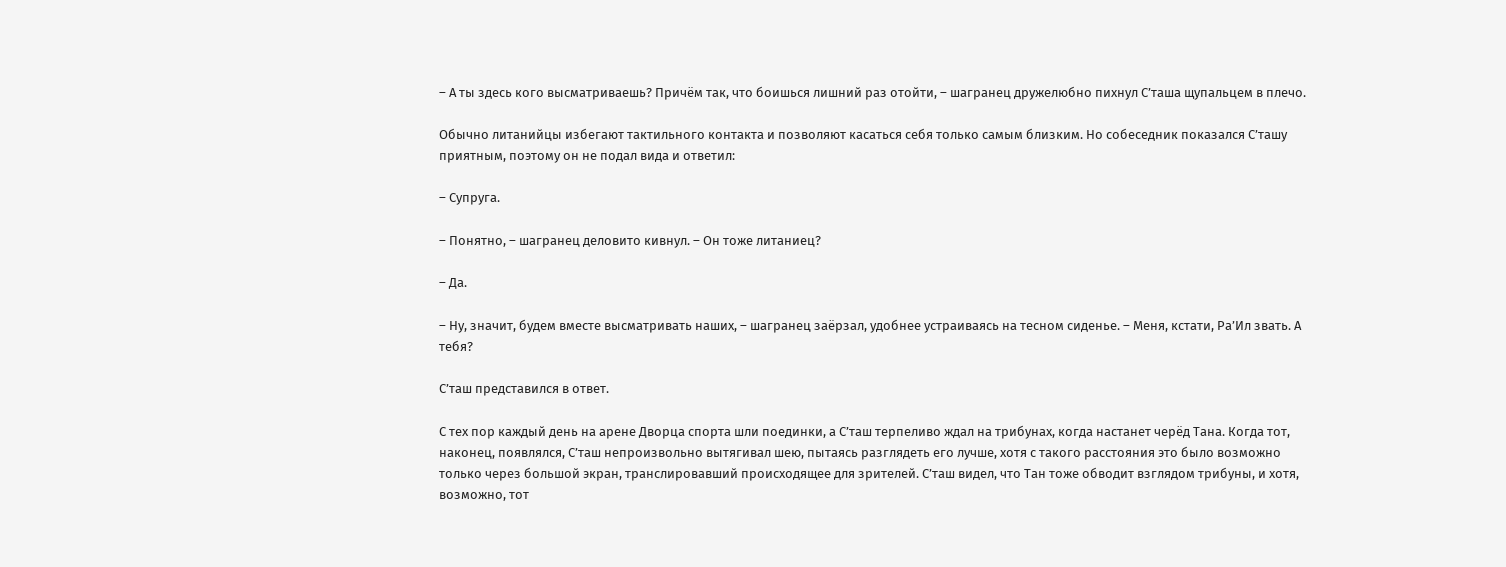– А ты здесь кого высматриваешь? Причём так, что боишься лишний раз отойти, – шагранец дружелюбно пихнул С’таша щупальцем в плечо.

Обычно литанийцы избегают тактильного контакта и позволяют касаться себя только самым близким. Но собеседник показался С’ташу приятным, поэтому он не подал вида и ответил:

– Супруга.

– Понятно, – шагранец деловито кивнул. – Он тоже литаниец?

– Да.

– Ну, значит, будем вместе высматривать наших, – шагранец заёрзал, удобнее устраиваясь на тесном сиденье. – Меня, кстати, Ра’Ил звать. А тебя?

С’таш представился в ответ.

С тех пор каждый день на арене Дворца спорта шли поединки, а С’таш терпеливо ждал на трибунах, когда настанет черёд Тана. Когда тот, наконец, появлялся, С’таш непроизвольно вытягивал шею, пытаясь разглядеть его лучше, хотя с такого расстояния это было возможно только через большой экран, транслировавший происходящее для зрителей. С’таш видел, что Тан тоже обводит взглядом трибуны, и хотя, возможно, тот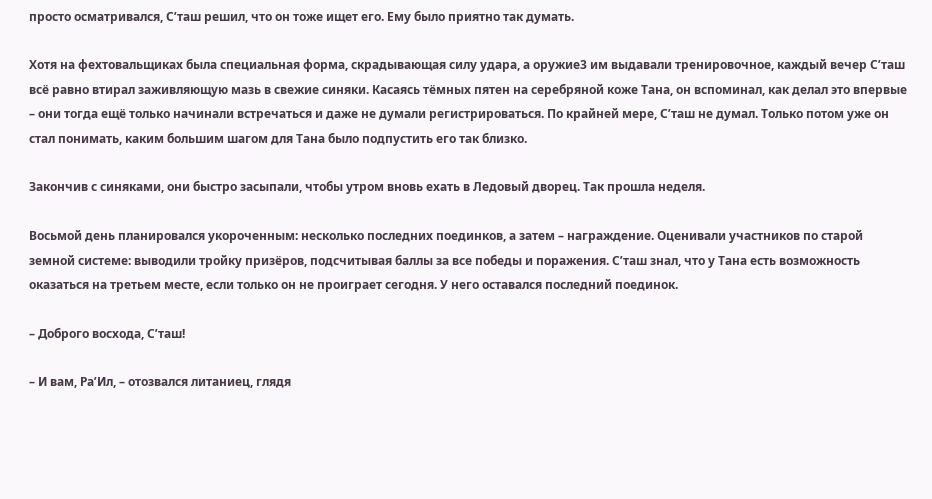просто осматривался, С’таш решил, что он тоже ищет его. Ему было приятно так думать.

Хотя на фехтовальщиках была специальная форма, скрадывающая силу удара, а оружие3 им выдавали тренировочное, каждый вечер С’таш всё равно втирал заживляющую мазь в свежие синяки. Касаясь тёмных пятен на серебряной коже Тана, он вспоминал, как делал это впервые – они тогда ещё только начинали встречаться и даже не думали регистрироваться. По крайней мере, С’таш не думал. Только потом уже он стал понимать, каким большим шагом для Тана было подпустить его так близко.

Закончив с синяками, они быстро засыпали, чтобы утром вновь ехать в Ледовый дворец. Так прошла неделя.

Восьмой день планировался укороченным: несколько последних поединков, а затем – награждение. Оценивали участников по старой земной системе: выводили тройку призёров, подсчитывая баллы за все победы и поражения. С’таш знал, что у Тана есть возможность оказаться на третьем месте, если только он не проиграет сегодня. У него оставался последний поединок.

– Доброго восхода, С’таш!

– И вам, Ра’Ил, – отозвался литаниец, глядя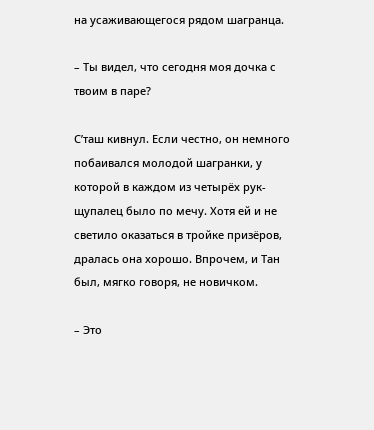на усаживающегося рядом шагранца.

– Ты видел, что сегодня моя дочка с твоим в паре?

С’таш кивнул. Если честно, он немного побаивался молодой шагранки, у которой в каждом из четырёх рук-щупалец было по мечу. Хотя ей и не светило оказаться в тройке призёров, дралась она хорошо. Впрочем, и Тан был, мягко говоря, не новичком.

– Это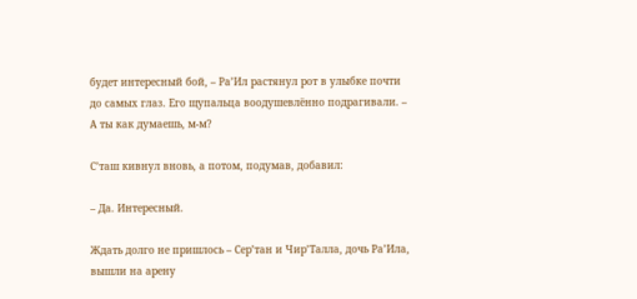будет интересный бой, – Ра’Ил растянул рот в улыбке почти до самых глаз. Его щупальца воодушевлённо подрагивали. – А ты как думаешь, м-м?

С’таш кивнул вновь, а потом, подумав, добавил:

– Да. Интересный.

Ждать долго не пришлось – Сер’тан и Чир’Талла, дочь Ра’Ила, вышли на арену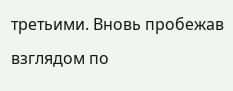третьими. Вновь пробежав взглядом по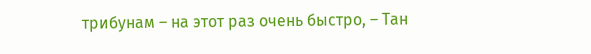трибунам – на этот раз очень быстро, – Тан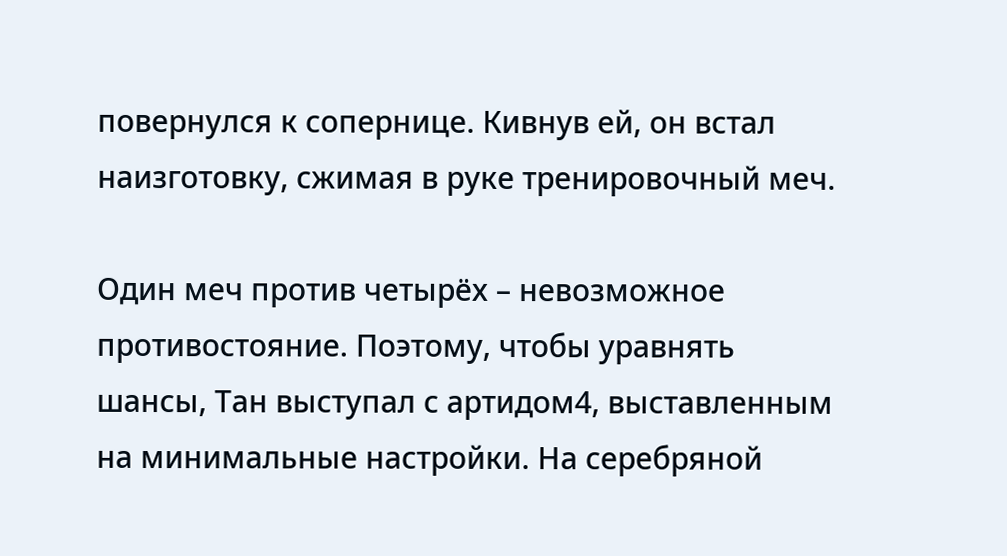повернулся к сопернице. Кивнув ей, он встал наизготовку, сжимая в руке тренировочный меч.

Один меч против четырёх – невозможное противостояние. Поэтому, чтобы уравнять шансы, Тан выступал с артидом4, выставленным на минимальные настройки. На серебряной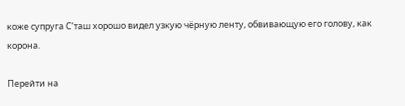коже супруга С’таш хорошо видел узкую чёрную ленту, обвивающую его голову, как корона.

Перейти на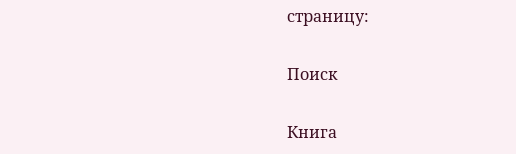страницу:

Поиск

Книга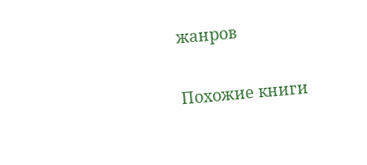жанров

Похожие книги